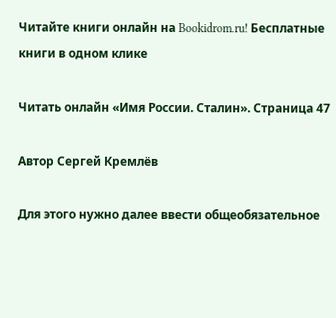Читайте книги онлайн на Bookidrom.ru! Бесплатные книги в одном клике

Читать онлайн «Имя России. Сталин». Страница 47

Автор Сергей Кремлёв

Для этого нужно далее ввести общеобязательное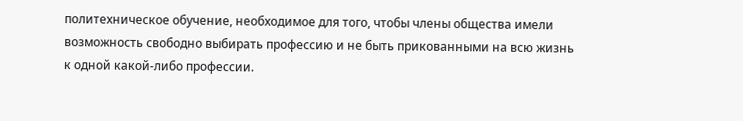политехническое обучение, необходимое для того, чтобы члены общества имели возможность свободно выбирать профессию и не быть прикованными на всю жизнь к одной какой-либо профессии.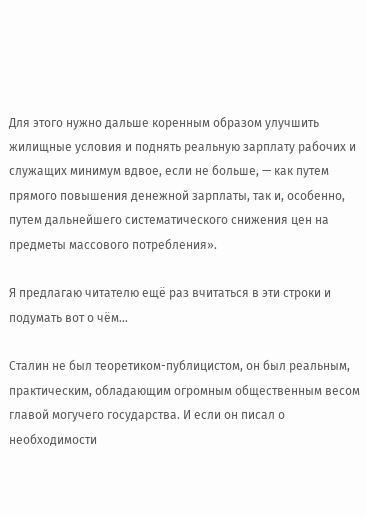Для этого нужно дальше коренным образом улучшить жилищные условия и поднять реальную зарплату рабочих и служащих минимум вдвое, если не больше, — как путем прямого повышения денежной зарплаты, так и, особенно, путем дальнейшего систематического снижения цен на предметы массового потребления».

Я предлагаю читателю ещё раз вчитаться в эти строки и подумать вот о чём…

Сталин не был теоретиком-публицистом, он был реальным, практическим, обладающим огромным общественным весом главой могучего государства. И если он писал о необходимости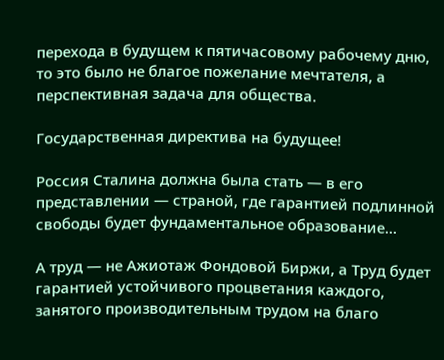перехода в будущем к пятичасовому рабочему дню, то это было не благое пожелание мечтателя, а перспективная задача для общества.

Государственная директива на будущее!

Россия Сталина должна была стать — в его представлении — страной, где гарантией подлинной свободы будет фундаментальное образование…

А труд — не Ажиотаж Фондовой Биржи, а Труд будет гарантией устойчивого процветания каждого, занятого производительным трудом на благо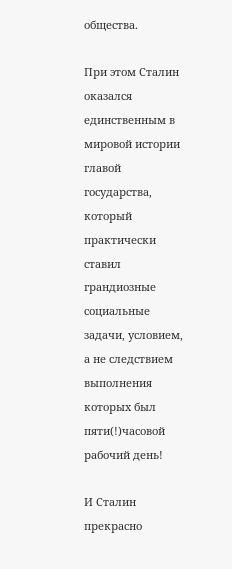общества.

При этом Сталин оказался единственным в мировой истории главой государства, который практически ставил грандиозные социальные задачи, условием, а не следствием выполнения которых был пяти(!)часовой рабочий день!

И Сталин прекрасно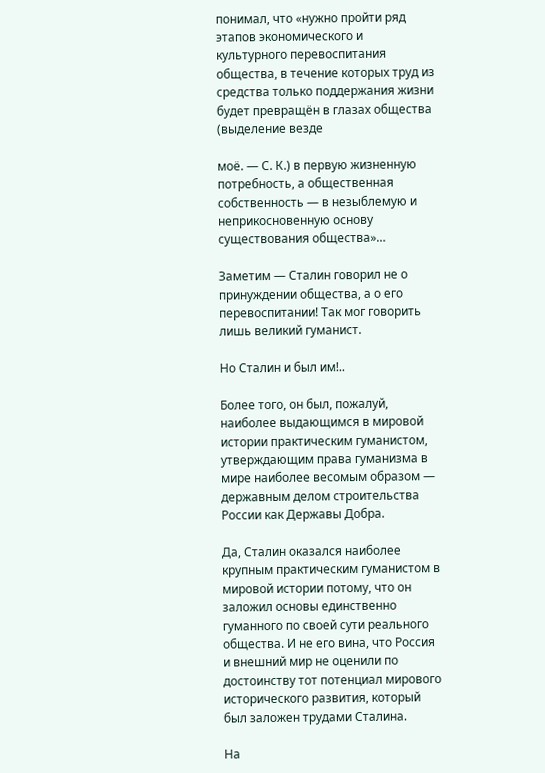понимал, что «нужно пройти ряд этапов экономического и культурного перевоспитания общества, в течение которых труд из средства только поддержания жизни будет превращён в глазах общества (выделение везде

моё. — С. К.) в первую жизненную потребность, а общественная собственность — в незыблемую и неприкосновенную основу существования общества»…

Заметим — Сталин говорил не о принуждении общества, а о его перевоспитании! Так мог говорить лишь великий гуманист.

Но Сталин и был им!..

Более того, он был, пожалуй, наиболее выдающимся в мировой истории практическим гуманистом, утверждающим права гуманизма в мире наиболее весомым образом — державным делом строительства России как Державы Добра.

Да, Сталин оказался наиболее крупным практическим гуманистом в мировой истории потому, что он заложил основы единственно гуманного по своей сути реального общества. И не его вина, что Россия и внешний мир не оценили по достоинству тот потенциал мирового исторического развития, который был заложен трудами Сталина.

На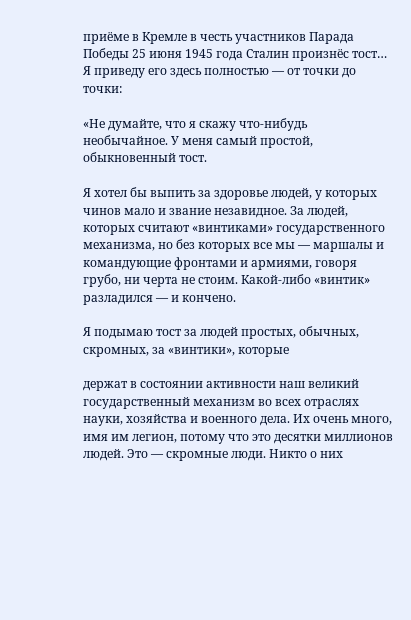приёме в Кремле в честь участников Парада Победы 25 июня 1945 года Сталин произнёс тост… Я приведу его здесь полностью — от точки до точки:

«Не думайте, что я скажу что-нибудь необычайное. У меня самый простой, обыкновенный тост.

Я хотел бы выпить за здоровье людей, у которых чинов мало и звание незавидное. За людей, которых считают «винтиками» государственного механизма, но без которых все мы — маршалы и командующие фронтами и армиями, говоря грубо, ни черта не стоим. Какой-либо «винтик» разладился — и кончено.

Я подымаю тост за людей простых, обычных, скромных, за «винтики», которые

держат в состоянии активности наш великий государственный механизм во всех отраслях науки, хозяйства и военного дела. Их очень много, имя им легион, потому что это десятки миллионов людей. Это — скромные люди. Никто о них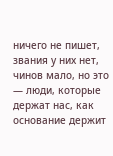ничего не пишет, звания у них нет, чинов мало, но это — люди, которые держат нас, как основание держит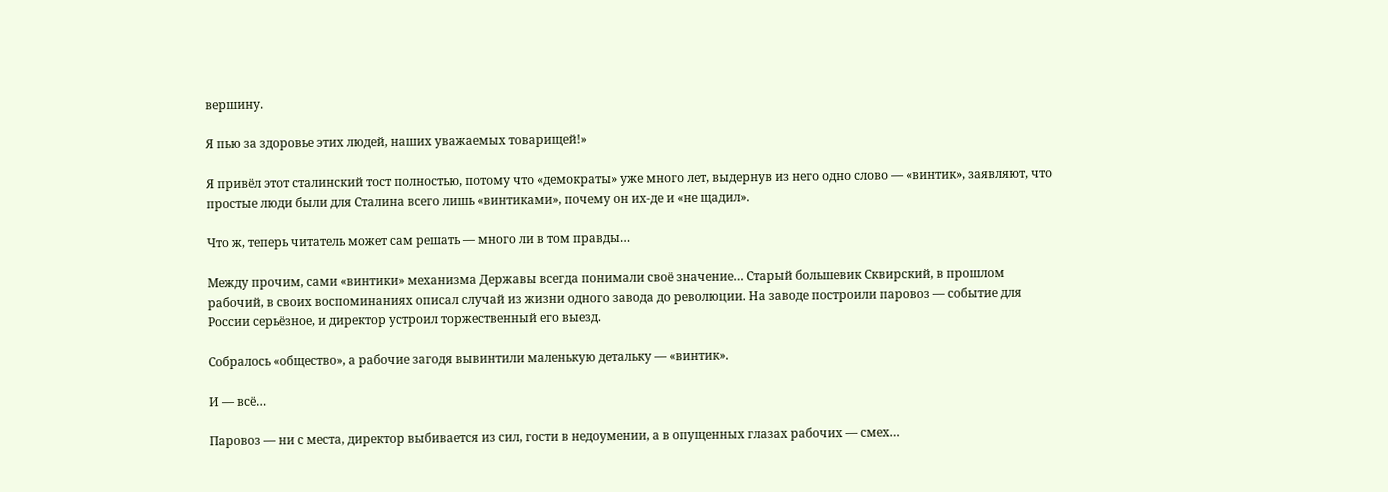вершину.

Я пью за здоровье этих людей, наших уважаемых товарищей!»

Я привёл этот сталинский тост полностью, потому что «демократы» уже много лет, выдернув из него одно слово — «винтик», заявляют, что простые люди были для Сталина всего лишь «винтиками», почему он их-де и «не щадил».

Что ж, теперь читатель может сам решать — много ли в том правды…

Между прочим, сами «винтики» механизма Державы всегда понимали своё значение… Старый большевик Сквирский, в прошлом рабочий, в своих воспоминаниях описал случай из жизни одного завода до революции. На заводе построили паровоз — событие для России серьёзное, и директор устроил торжественный его выезд.

Собралось «общество», а рабочие загодя вывинтили маленькую детальку — «винтик».

И — всё…

Паровоз — ни с места, директор выбивается из сил, гости в недоумении, а в опущенных глазах рабочих — смех…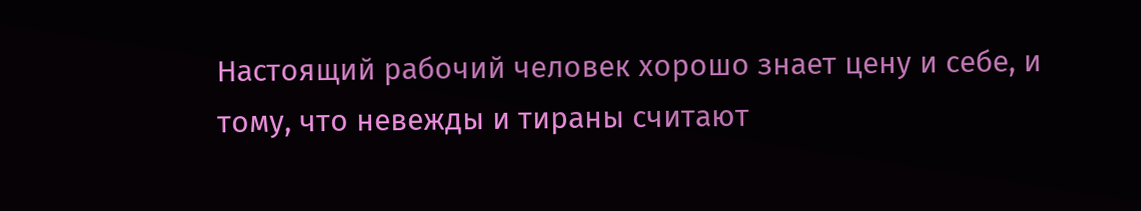Настоящий рабочий человек хорошо знает цену и себе, и тому, что невежды и тираны считают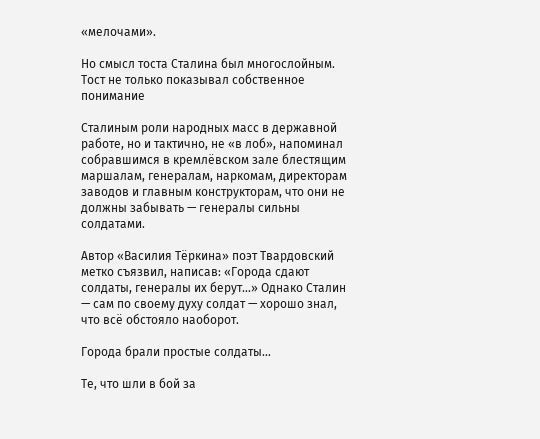«мелочами».

Но смысл тоста Сталина был многослойным. Тост не только показывал собственное понимание

Сталиным роли народных масс в державной работе, но и тактично, не «в лоб», напоминал собравшимся в кремлёвском зале блестящим маршалам, генералам, наркомам, директорам заводов и главным конструкторам, что они не должны забывать — генералы сильны солдатами.

Автор «Василия Тёркина» поэт Твардовский метко съязвил, написав: «Города сдают солдаты, генералы их берут…» Однако Сталин — сам по своему духу солдат — хорошо знал, что всё обстояло наоборот.

Города брали простые солдаты…

Те, что шли в бой за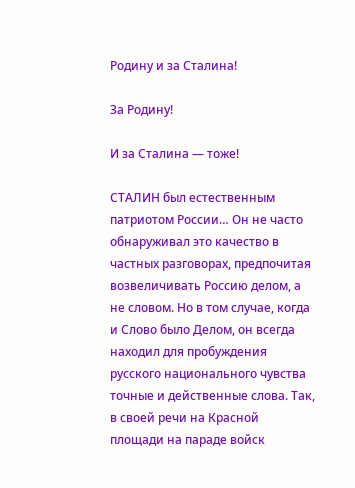Родину и за Сталина!

За Родину!

И за Сталина — тоже!

СТАЛИН был естественным патриотом России… Он не часто обнаруживал это качество в частных разговорах, предпочитая возвеличивать Россию делом, а не словом. Но в том случае, когда и Слово было Делом, он всегда находил для пробуждения русского национального чувства точные и действенные слова. Так, в своей речи на Красной площади на параде войск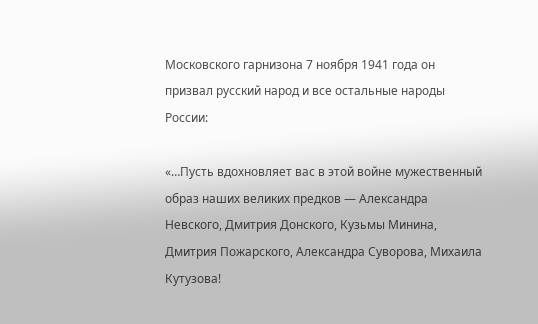Московского гарнизона 7 ноября 1941 года он призвал русский народ и все остальные народы России:

«…Пусть вдохновляет вас в этой войне мужественный образ наших великих предков — Александра Невского, Дмитрия Донского, Кузьмы Минина, Дмитрия Пожарского, Александра Суворова, Михаила Кутузова!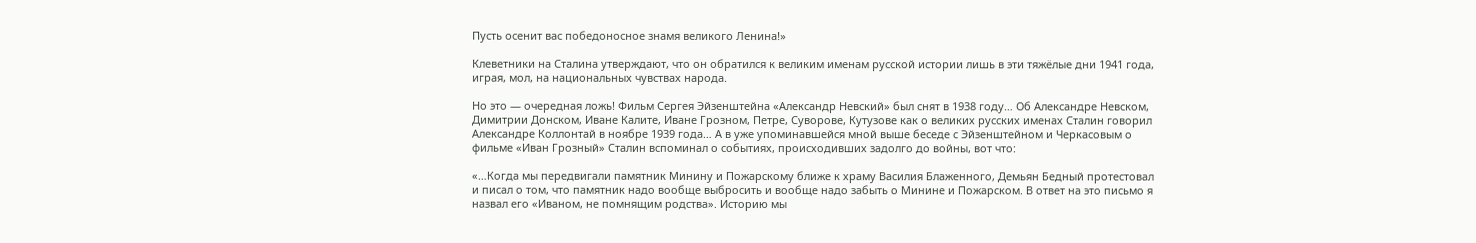Пусть осенит вас победоносное знамя великого Ленина!»

Клеветники на Сталина утверждают, что он обратился к великим именам русской истории лишь в эти тяжёлые дни 1941 года, играя, мол, на национальных чувствах народа.

Но это — очередная ложь! Фильм Сергея Эйзенштейна «Александр Невский» был снят в 1938 году… Об Александре Невском, Димитрии Донском, Иване Калите, Иване Грозном, Петре, Суворове, Кутузове как о великих русских именах Сталин говорил Александре Коллонтай в ноябре 1939 года… А в уже упоминавшейся мной выше беседе с Эйзенштейном и Черкасовым о фильме «Иван Грозный» Сталин вспоминал о событиях, происходивших задолго до войны, вот что:

«…Когда мы передвигали памятник Минину и Пожарскому ближе к храму Василия Блаженного, Демьян Бедный протестовал и писал о том, что памятник надо вообще выбросить и вообще надо забыть о Минине и Пожарском. В ответ на это письмо я назвал его «Иваном, не помнящим родства». Историю мы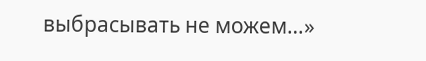выбрасывать не можем…»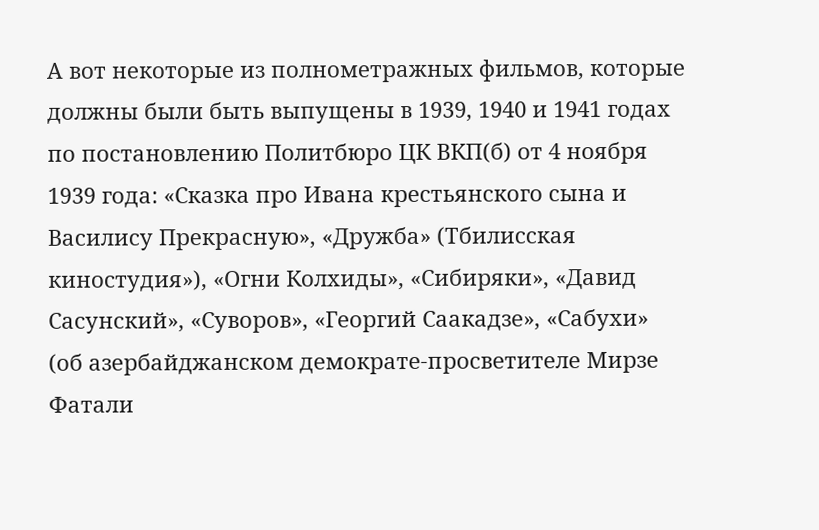А вот некоторые из полнометражных фильмов, которые должны были быть выпущены в 1939, 1940 и 1941 годах по постановлению Политбюро ЦК ВКП(б) от 4 ноября 1939 года: «Сказка про Ивана крестьянского сына и Василису Прекрасную», «Дружба» (Тбилисская киностудия»), «Огни Колхиды», «Сибиряки», «Давид Сасунский», «Суворов», «Георгий Саакадзе», «Сабухи» (об азербайджанском демократе-просветителе Мирзе Фатали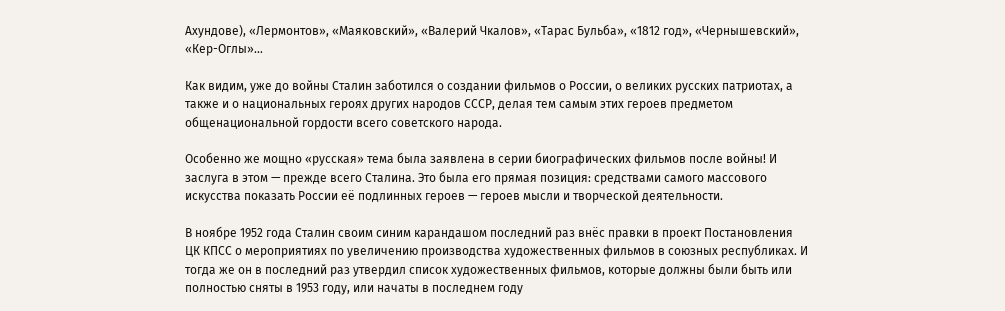Ахундове), «Лермонтов», «Маяковский», «Валерий Чкалов», «Тарас Бульба», «1812 год», «Чернышевский», «Кер-Оглы»…

Как видим, уже до войны Сталин заботился о создании фильмов о России, о великих русских патриотах, а также и о национальных героях других народов СССР, делая тем самым этих героев предметом общенациональной гордости всего советского народа.

Особенно же мощно «русская» тема была заявлена в серии биографических фильмов после войны! И заслуга в этом — прежде всего Сталина. Это была его прямая позиция: средствами самого массового искусства показать России её подлинных героев — героев мысли и творческой деятельности.

В ноябре 1952 года Сталин своим синим карандашом последний раз внёс правки в проект Постановления ЦК КПСС о мероприятиях по увеличению производства художественных фильмов в союзных республиках. И тогда же он в последний раз утвердил список художественных фильмов, которые должны были быть или полностью сняты в 1953 году, или начаты в последнем году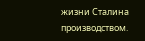жизни Сталина производством.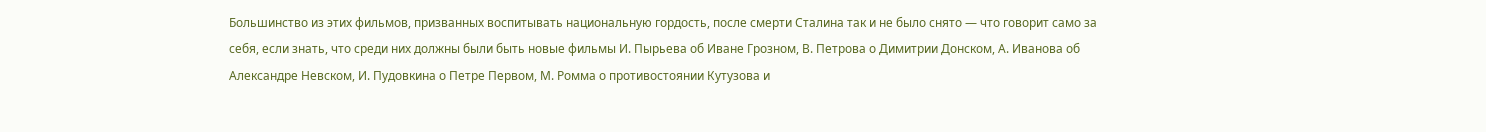Большинство из этих фильмов, призванных воспитывать национальную гордость, после смерти Сталина так и не было снято — что говорит само за себя, если знать, что среди них должны были быть новые фильмы И. Пырьева об Иване Грозном, В. Петрова о Димитрии Донском, А. Иванова об Александре Невском, И. Пудовкина о Петре Первом, М. Ромма о противостоянии Кутузова и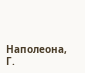Наполеона, Г.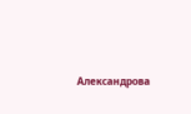Александрова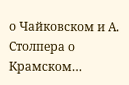о Чайковском и А. Столпера о Крамском…